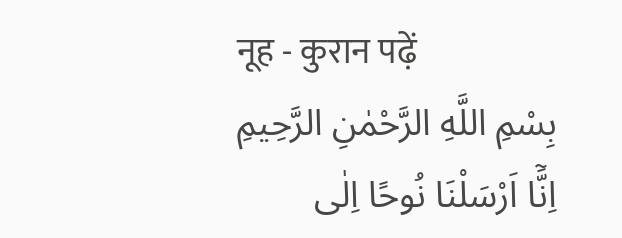नूह - कुरान पढ़ें
بِسْمِ اللَّهِ الرَّحْمٰنِ الرَّحِيمِ
اِنَّٓا اَرْسَلْنَا نُوحًا اِلٰى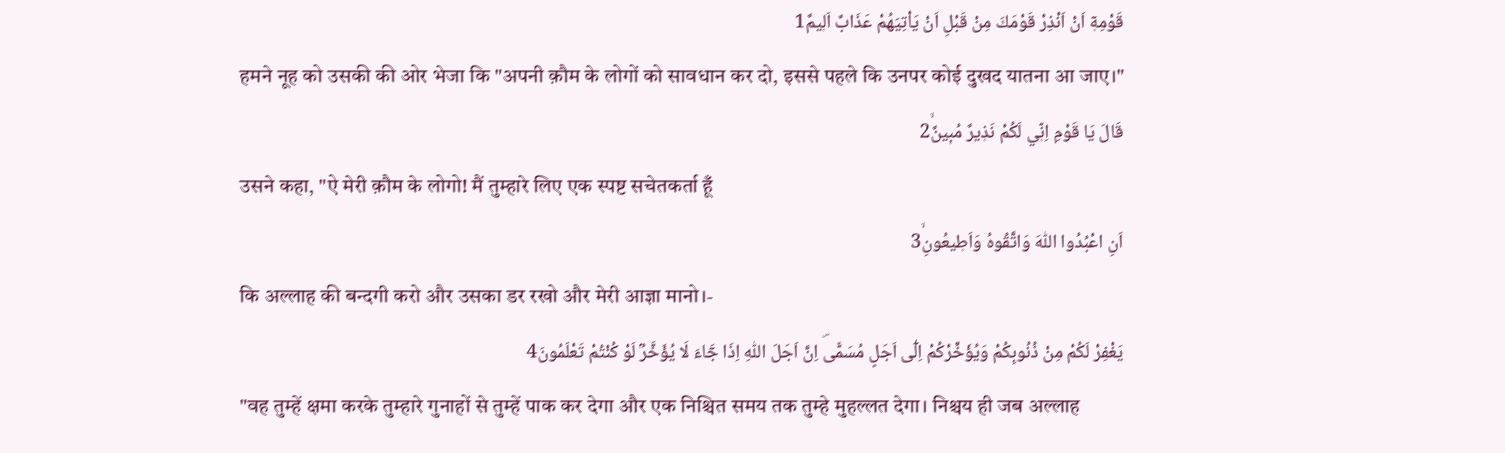قَوْمِه۪ٓ اَنْ اَنْذِرْ قَوْمَكَ مِنْ قَبْلِ اَنْ يَاْتِيَهُمْ عَذَابٌ اَل۪يمٌ1
हमने नूह को उसकी की ओर भेजा कि "अपनी क़ौम के लोगों को सावधान कर दो, इससे पहले कि उनपर कोई दुखद यातना आ जाए।"
قَالَ يَا قَوْمِ اِنّ۪ي لَكُمْ نَذ۪يرٌ مُب۪ينٌۙ2
उसने कहा, "ऐ मेरी क़ौम के लोगो! मैं तुम्हारे लिए एक स्पष्ट सचेतकर्ता हूँ
اَنِ اعْبُدُوا اللّٰهَ وَاتَّقُوهُ وَاَط۪يعُونِۙ3
कि अल्लाह की बन्दगी करो और उसका डर रखो और मेरी आज्ञा मानो।-
يَغْفِرْ لَكُمْ مِنْ ذُنُوبِكُمْ وَيُؤَخِّرْكُمْ اِلٰٓى اَجَلٍ مُسَمًّىۜ اِنَّ اَجَلَ اللّٰهِ اِذَا جَٓاءَ لَا يُؤَخَّرُۢ لَوْ كُنْتُمْ تَعْلَمُونَ4
"वह तुम्हें क्षमा करके तुम्हारे गुनाहों से तुम्हें पाक कर देगा और एक निश्चित समय तक तुम्हे मुहल्लत देगा। निश्चय ही जब अल्लाह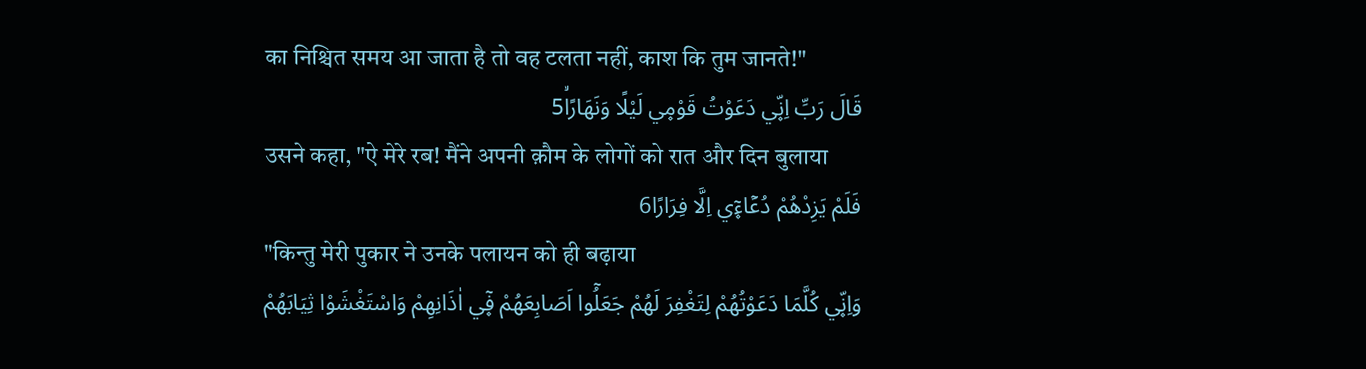का निश्चित समय आ जाता है तो वह टलता नहीं, काश कि तुम जानते!"
قَالَ رَبِّ اِنّ۪ي دَعَوْتُ قَوْم۪ي لَيْلًا وَنَهَارًاۙ5
उसने कहा, "ऐ मेरे रब! मैंने अपनी क़ौम के लोगों को रात और दिन बुलाया
فَلَمْ يَزِدْهُمْ دُعَٓاء۪ٓي اِلَّا فِرَارًا6
"किन्तु मेरी पुकार ने उनके पलायन को ही बढ़ाया
وَاِنّ۪ي كُلَّمَا دَعَوْتُهُمْ لِتَغْفِرَ لَهُمْ جَعَلُٓوا اَصَابِعَهُمْ ف۪ٓي اٰذَانِهِمْ وَاسْتَغْشَوْا ثِيَابَهُمْ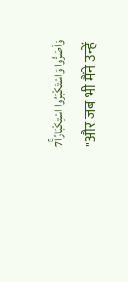وَاَصَرُّوا وَاسْتَكْبَرُوا اسْتِكْبَارًاۚ7
"और जब भी मैंने उन्हें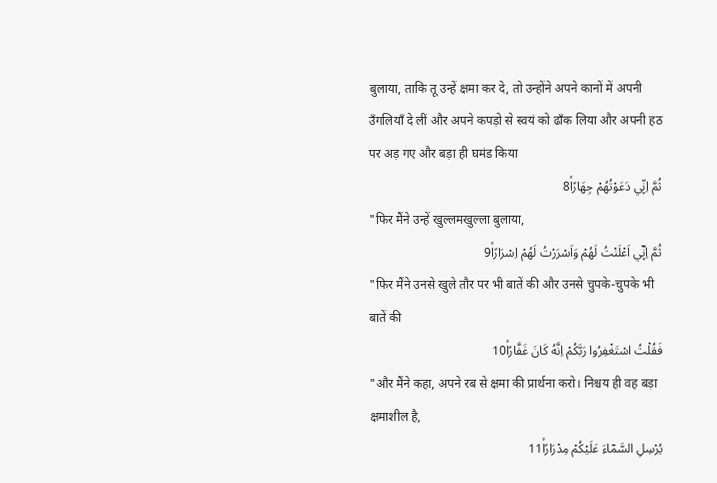बुलाया, ताकि तू उन्हें क्षमा कर दे, तो उन्होंने अपने कानों में अपनी उँगलियाँ दे लीं और अपने कपड़ो से स्वयं को ढाँक लिया और अपनी हठ पर अड़ गए और बड़ा ही घमंड किया
ثُمَّ اِنّ۪ي دَعَوْتُهُمْ جِهَارًاۙ8
"फिर मैंने उन्हें खुल्लमखुल्ला बुलाया,
ثُمَّ اِنّ۪ٓي اَعْلَنْتُ لَهُمْ وَاَسْرَرْتُ لَهُمْ اِسْرَارًاۙ9
"फिर मैंने उनसे खुले तौर पर भी बातें की और उनसे चुपके-चुपके भी बातें की
فَقُلْتُ اسْتَغْفِرُوا رَبَّكُمْ اِنَّهُ كَانَ غَفَّارًاۙ10
"और मैंने कहा, अपने रब से क्षमा की प्रार्थना करो। निश्चय ही वह बड़ा क्षमाशील है,
يُرْسِلِ السَّمَٓاءَ عَلَيْكُمْ مِدْرَارًاۙ11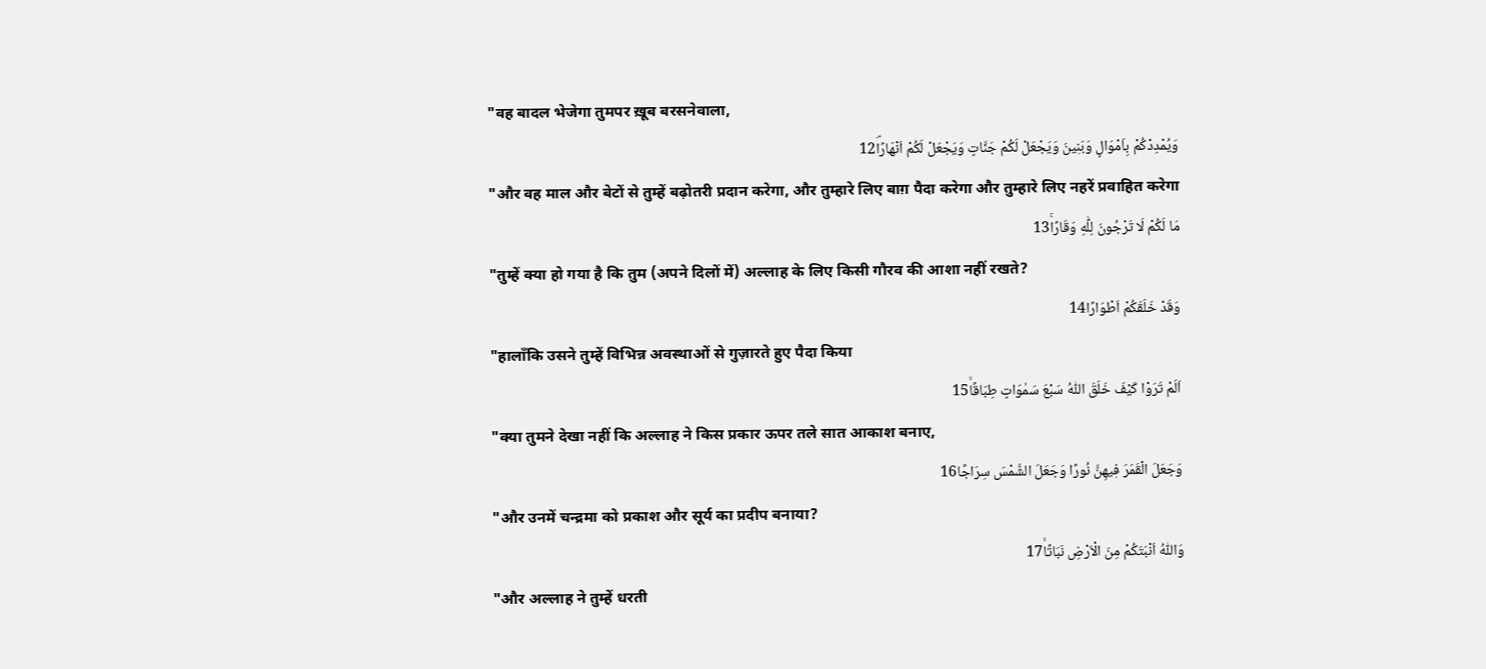"वह बादल भेजेगा तुमपर ख़ूब बरसनेवाला,
وَيُمْدِدْكُمْ بِاَمْوَالٍ وَبَن۪ينَ وَيَجْعَلْ لَكُمْ جَنَّاتٍ وَيَجْعَلْ لَكُمْ اَنْهَارًاۜ12
"और वह माल और बेटों से तुम्हें बढ़ोतरी प्रदान करेगा, और तुम्हारे लिए बाग़ पैदा करेगा और तुम्हारे लिए नहरें प्रवाहित करेगा
مَا لَكُمْ لَا تَرْجُونَ لِلّٰهِ وَقَارًاۚ13
"तुम्हें क्या हो गया है कि तुम (अपने दिलों में) अल्लाह के लिए किसी गौरव की आशा नहीं रखते?
وَقَدْ خَلَقَكُمْ اَطْوَارًا14
"हालाँकि उसने तुम्हें विभिन्न अवस्थाओं से गुज़ारते हुए पैदा किया
اَلَمْ تَرَوْا كَيْفَ خَلَقَ اللّٰهُ سَبْعَ سَمٰوَاتٍ طِبَاقًاۙ15
"क्या तुमने देखा नहीं कि अल्लाह ने किस प्रकार ऊपर तले सात आकाश बनाए,
وَجَعَلَ الْقَمَرَ ف۪يهِنَّ نُورًا وَجَعَلَ الشَّمْسَ سِرَاجًا16
"और उनमें चन्द्रमा को प्रकाश और सूर्य का प्रदीप बनाया?
وَاللّٰهُ اَنْبَتَكُمْ مِنَ الْاَرْضِ نَبَاتًاۙ17
"और अल्लाह ने तुम्हें धरती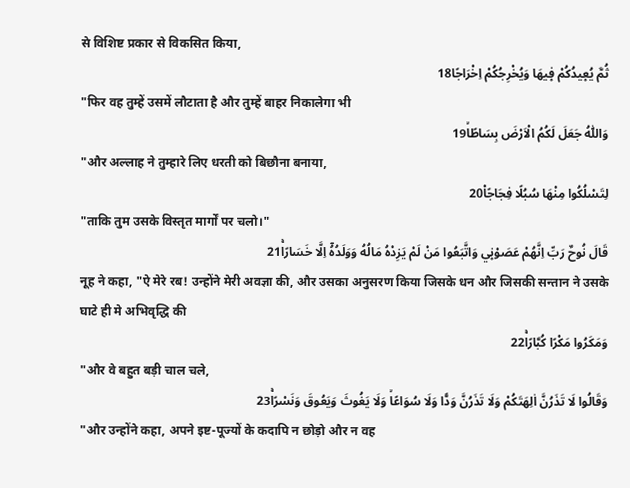से विशिष्ट प्रकार से विकसित किया,
ثُمَّ يُع۪يدُكُمْ ف۪يهَا وَيُخْرِجُكُمْ اِخْرَاجًا18
"फिर वह तुम्हें उसमें लौटाता है और तुम्हें बाहर निकालेगा भी
وَاللّٰهُ جَعَلَ لَكُمُ الْاَرْضَ بِسَاطًاۙ19
"और अल्लाह ने तुम्हारे लिए धरती को बिछौना बनाया,
لِتَسْلُكُوا مِنْهَا سُبُلًا فِجَاجًا۟20
"ताकि तुम उसके विस्तृत मार्गों पर चलो।"
قَالَ نُوحٌ رَبِّ اِنَّهُمْ عَصَوْن۪ي وَاتَّبَعُوا مَنْ لَمْ يَزِدْهُ مَالُهُ وَوَلَدُهُٓ اِلَّا خَسَارًاۚ21
नूह ने कहा, "ऐ मेरे रब! उन्होंने मेरी अवज्ञा की, और उसका अनुसरण किया जिसके धन और जिसकी सन्तान ने उसके घाटे ही मे अभिवृद्धि की
وَمَكَرُوا مَكْرًا كُبَّارًاۚ22
"और वे बहुत बड़ी चाल चले,
وَقَالُوا لَا تَذَرُنَّ اٰلِهَتَكُمْ وَلَا تَذَرُنَّ وَدًّا وَلَا سُوَاعًاۙ وَلَا يَغُوثَ وَيَعُوقَ وَنَسْرًاۚ23
"और उन्होंने कहा, अपने इष्ट-पूज्यों के कदापि न छोड़ो और न वह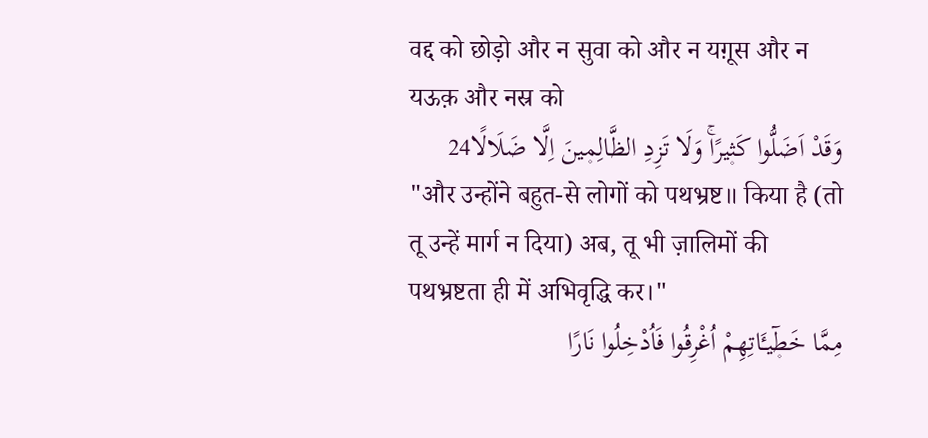वद्द को छोड़ो और न सुवा को और न यग़ूस और न यऊक़ और नस्र को
وَقَدْ اَضَلُّوا كَث۪يرًاۚ وَلَا تَزِدِ الظَّالِم۪ينَ اِلَّا ضَلَالًا24
"और उन्होंने बहुत-से लोगों को पथभ्रष्ट॥ किया है (तो तू उन्हें मार्ग न दिया) अब, तू भी ज़ालिमों की पथभ्रष्टता ही में अभिवृद्धि कर।"
مِمَّا خَط۪ٓيـَٔاتِهِمْ اُغْرِقُوا فَاُدْخِلُوا نَارًا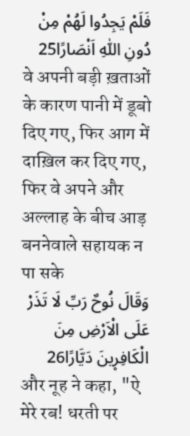فَلَمْ يَجِدُوا لَهُمْ مِنْ دُونِ اللّٰهِ اَنْصَارًا25
वे अपनी बड़ी ख़ताओं के कारण पानी में डूबो दिए गए, फिर आग में दाख़िल कर दिए गए, फिर वे अपने और अल्लाह के बीच आड़ बननेवाले सहायक न पा सके
وَقَالَ نُوحٌ رَبِّ لَا تَذَرْ عَلَى الْاَرْضِ مِنَ الْكَافِر۪ينَ دَيَّارًا26
और नूह ने कहा, "ऐ मेरे रब! धरती पर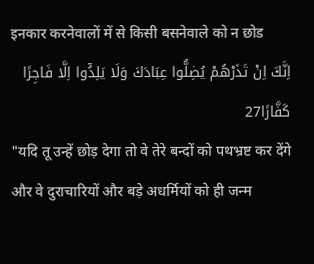इनकार करनेवालों में से किसी बसनेवाले को न छोड
اِنَّكَ اِنْ تَذَرْهُمْ يُضِلُّوا عِبَادَكَ وَلَا يَلِدُٓوا اِلَّا فَاجِرًا كَفَّارًا27
"यदि तू उन्हें छोड़ देगा तो वे तेरे बन्दों को पथभ्रष्ट कर देंगे और वे दुराचारियों और बड़े अधर्मियों को ही जन्म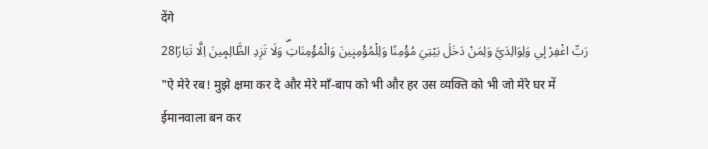देंगे
رَبِّ اغْفِرْ ل۪ي وَلِوَالِدَيَّ وَلِمَنْ دَخَلَ بَيْتِيَ مُؤْمِنًا وَلِلْمُؤْمِن۪ينَ وَالْمُؤْمِنَاتِۜ وَلَا تَزِدِ الظَّالِم۪ينَ اِلَّا تَبَارًا28
"ऐ मेरे रब! मुझे क्षमा कर दे और मेरे माँ-बाप को भी और हर उस व्यक्ति को भी जो मेरे घर में ईमानवाला बन कर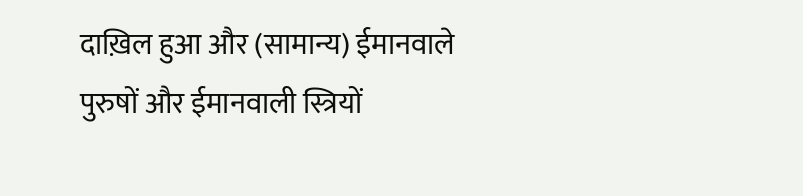दाख़िल हुआ और (सामान्य) ईमानवाले पुरुषों और ईमानवाली स्त्रियों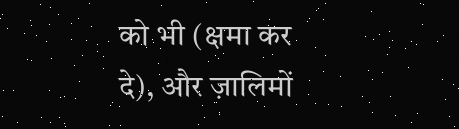को भी (क्षमा कर दे), और ज़ालिमों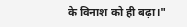के विनाश को ही बढ़ा।"